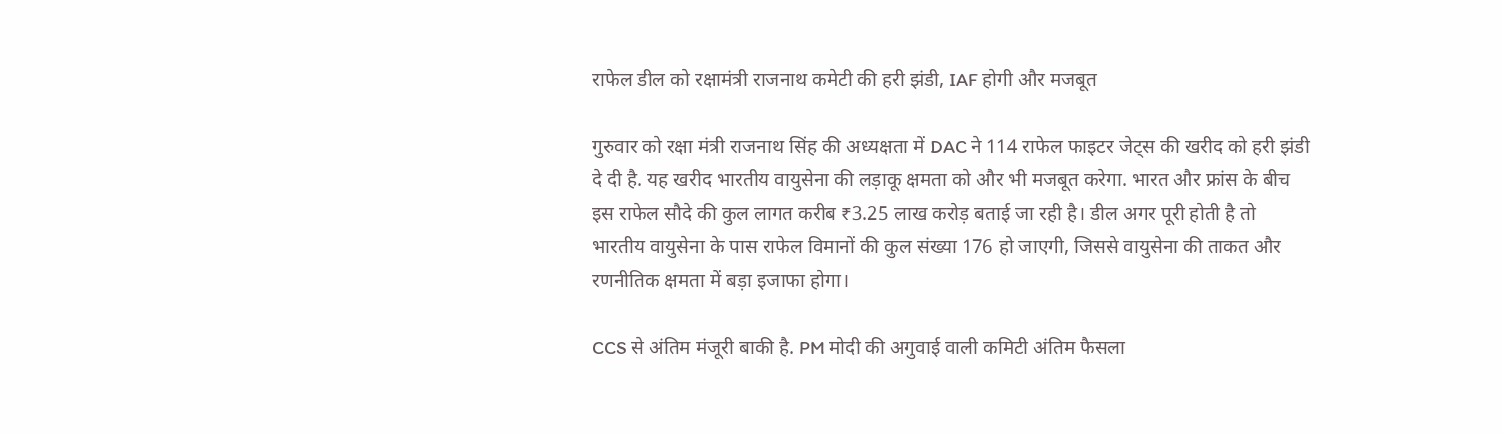राफेल डील को रक्षामंत्री राजनाथ कमेटी की हरी झंडी, IAF होगी और मजबूत

गुरुवार को रक्षा मंत्री राजनाथ सिंह की अध्यक्षता में DAC ने 114 राफेल फाइटर जेट्स की खरीद को हरी झंडी दे दी है. यह खरीद भारतीय वायुसेना की लड़ाकू क्षमता को और भी मजबूत करेगा. भारत और फ्रांस के बीच इस राफेल सौदे की कुल लागत करीब ₹3.25 लाख करोड़ बताई जा रही है। डील अगर पूरी होती है तो  भारतीय वायुसेना के पास राफेल विमानों की कुल संख्या 176 हो जाएगी, जिससे वायुसेना की ताकत और रणनीतिक क्षमता में बड़ा इजाफा होगा।

CCS से अंतिम मंजूरी बाकी है. PM मोदी की अगुवाई वाली कमिटी अंतिम फैसला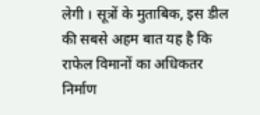लेगी । सूत्रों के मुताबिक, इस डील की सबसे अहम बात यह है कि राफेल विमानों का अधिकतर निर्माण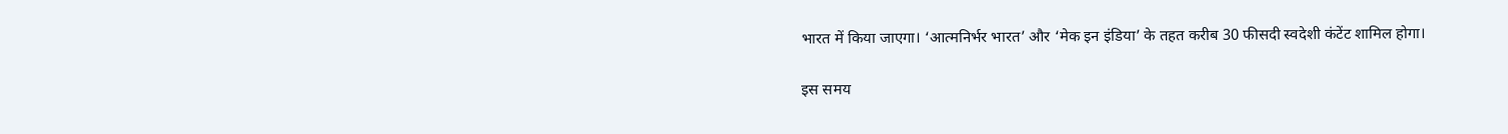भारत में किया जाएगा। ‘आत्मनिर्भर भारत’ और ‘मेक इन इंडिया’ के तहत करीब 30 फीसदी स्वदेशी कंटेंट शामिल होगा।

इस समय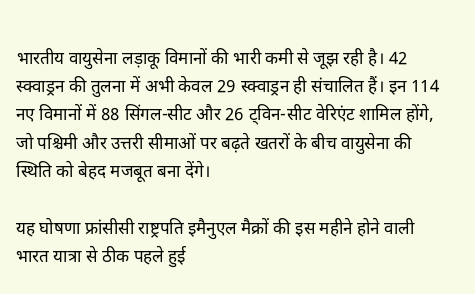भारतीय वायुसेना लड़ाकू विमानों की भारी कमी से जूझ रही है। 42 स्क्वाड्रन की तुलना में अभी केवल 29 स्क्वाड्रन ही संचालित हैं। इन 114 नए विमानों में 88 सिंगल-सीट और 26 ट्विन-सीट वेरिएंट शामिल होंगे, जो पश्चिमी और उत्तरी सीमाओं पर बढ़ते खतरों के बीच वायुसेना की स्थिति को बेहद मजबूत बना देंगे।

यह घोषणा फ्रांसीसी राष्ट्रपति इमैनुएल मैक्रों की इस महीने होने वाली भारत यात्रा से ठीक पहले हुई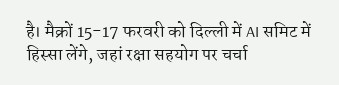है। मैक्रों 15-17 फरवरी को दिल्ली में AI समिट में हिस्सा लेंगे, जहां रक्षा सहयोग पर चर्चा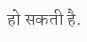हो सकती है.